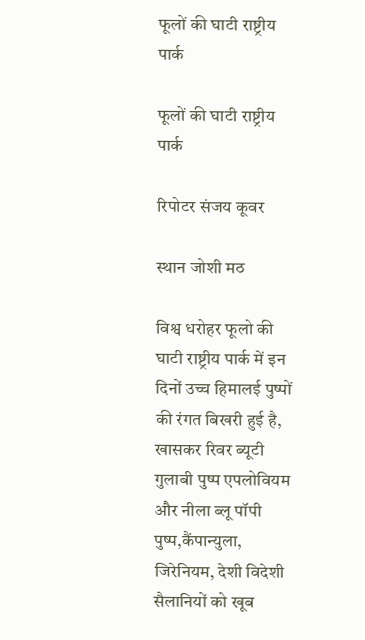फूलों की घाटी राष्ट्रीय पार्क

फूलों की घाटी राष्ट्रीय पार्क

रिपोटर संजय कूवर

स्थान जोशी मठ

विश्व धरोहर फूलो की घाटी राष्ट्रीय पार्क में इन दिनों उच्च हिमालई पुष्पों की रंगत बिखरी हुई है, खासकर रिवर ब्यूटी गुलाबी पुष्प एपलोवियम और नीला ब्लू पॉपी पुष्प,कैंपान्युला, जिरेनियम, देशी विदेशी सैलानियों को खूब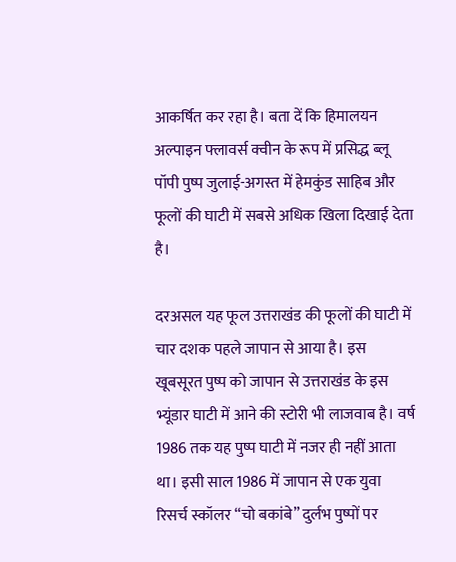आकर्षित कर रहा है। बता दें कि हिमालयन अल्पाइन फ्लावर्स क्वीन के रूप में प्रसिद्ध ब्लू पॉपी पुष्प जुलाई-अगस्त में हेमकुंड साहिब और फूलों की घाटी में सबसे अधिक खिला दिखाई देता है।

दरअसल यह फूल उत्तराखंड की फूलों की घाटी में चार दशक पहले जापान से आया है। इस खूबसूरत पुष्प को जापान से उत्तराखंड के इस भ्यूंडार घाटी में आने की स्टोरी भी लाजवाब है। वर्ष 1986 तक यह पुष्प घाटी में नजर ही नहीं आता था। इसी साल 1986 में जापान से एक युवा रिसर्च स्कॉलर “चो बकांबे” दुर्लभ पुष्पों पर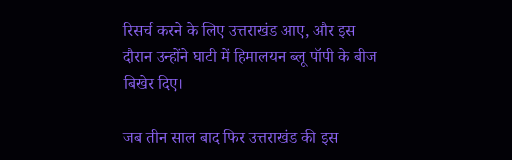रिसर्च करने के लिए उत्तराखंड आए, और इस दौरान उन्होंने घाटी में हिमालयन ब्लू पॉपी के बीज बिखेर दिए।

जब तीन साल बाद फिर उत्तराखंड की इस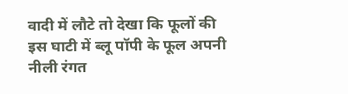वादी में लौटे तो देखा कि फूलों की इस घाटी में ब्लू पॉपी के फूल अपनी नीली रंगत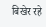बिखेर रहे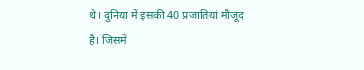थे। दुनिया में इसकी 40 प्रजातियां मौजूद है। जिसमें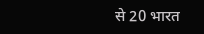से 20 भारत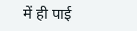में ही पाई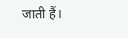जाती हैं।